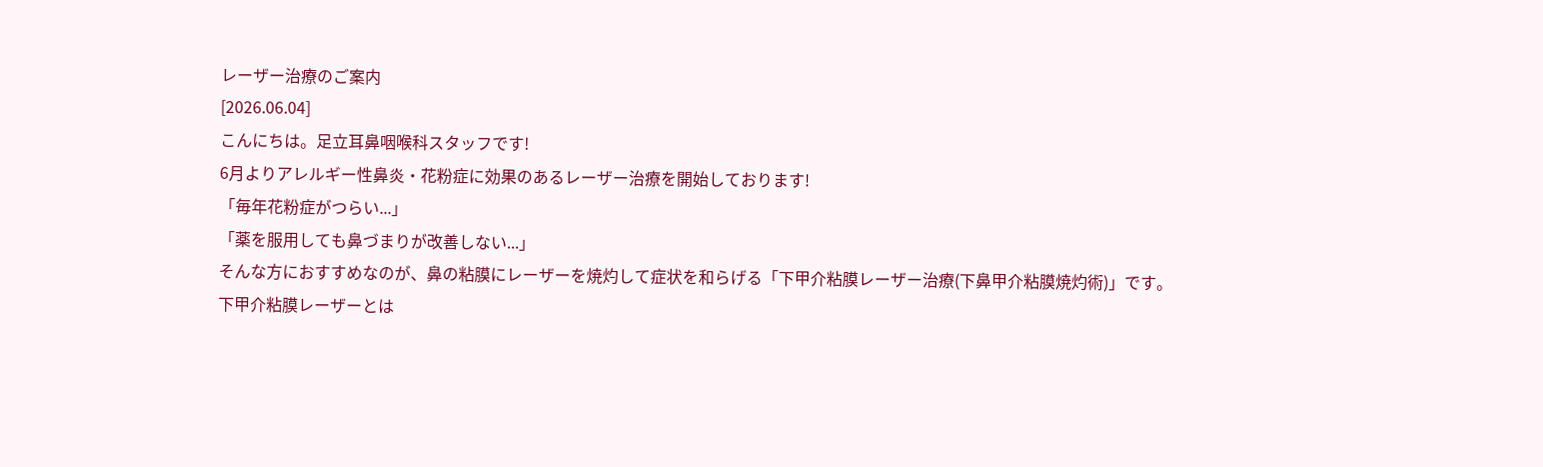レーザー治療のご案内
[2026.06.04]
こんにちは。足立耳鼻咽喉科スタッフです!
6月よりアレルギー性鼻炎・花粉症に効果のあるレーザー治療を開始しております!
「毎年花粉症がつらい...」
「薬を服用しても鼻づまりが改善しない...」
そんな方におすすめなのが、鼻の粘膜にレーザーを焼灼して症状を和らげる「下甲介粘膜レーザー治療(下鼻甲介粘膜焼灼術)」です。
下甲介粘膜レーザーとは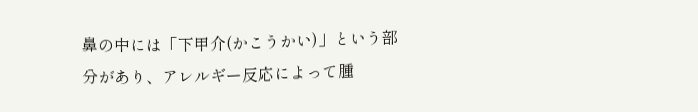鼻の中には「下甲介(かこうかい)」という部分があり、アレルギー反応によって腫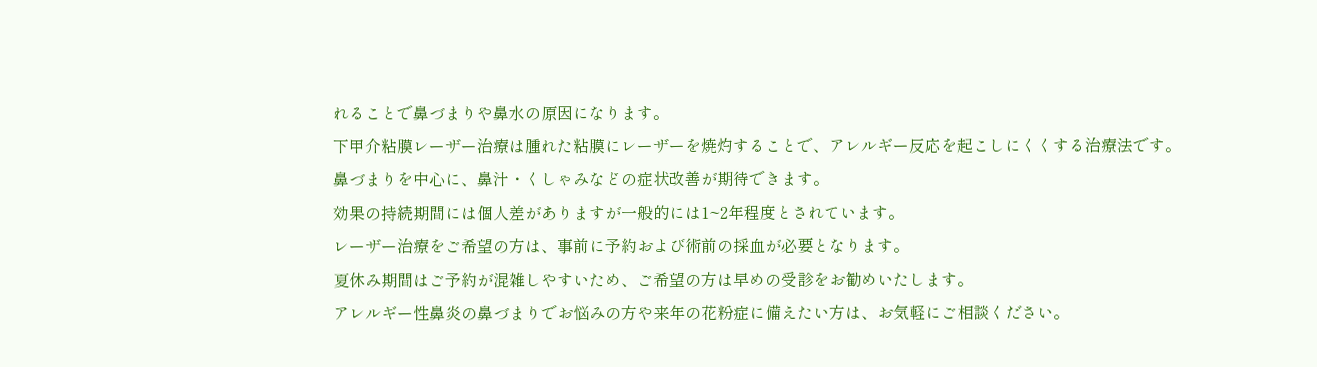れることで鼻づまりや鼻水の原因になります。
下甲介粘膜レーザー治療は腫れた粘膜にレーザーを焼灼することで、アレルギー反応を起こしにくくする治療法です。
鼻づまりを中心に、鼻汁・くしゃみなどの症状改善が期待できます。
効果の持続期間には個人差がありますが一般的には1~2年程度とされています。
レーザー治療をご希望の方は、事前に予約および術前の採血が必要となります。
夏休み期間はご予約が混雑しやすいため、ご希望の方は早めの受診をお勧めいたします。
アレルギー性鼻炎の鼻づまりでお悩みの方や来年の花粉症に備えたい方は、お気軽にご相談ください。